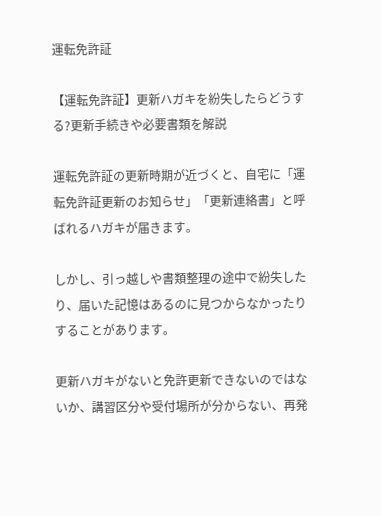運転免許証

【運転免許証】更新ハガキを紛失したらどうする?更新手続きや必要書類を解説

運転免許証の更新時期が近づくと、自宅に「運転免許証更新のお知らせ」「更新連絡書」と呼ばれるハガキが届きます。

しかし、引っ越しや書類整理の途中で紛失したり、届いた記憶はあるのに見つからなかったりすることがあります。

更新ハガキがないと免許更新できないのではないか、講習区分や受付場所が分からない、再発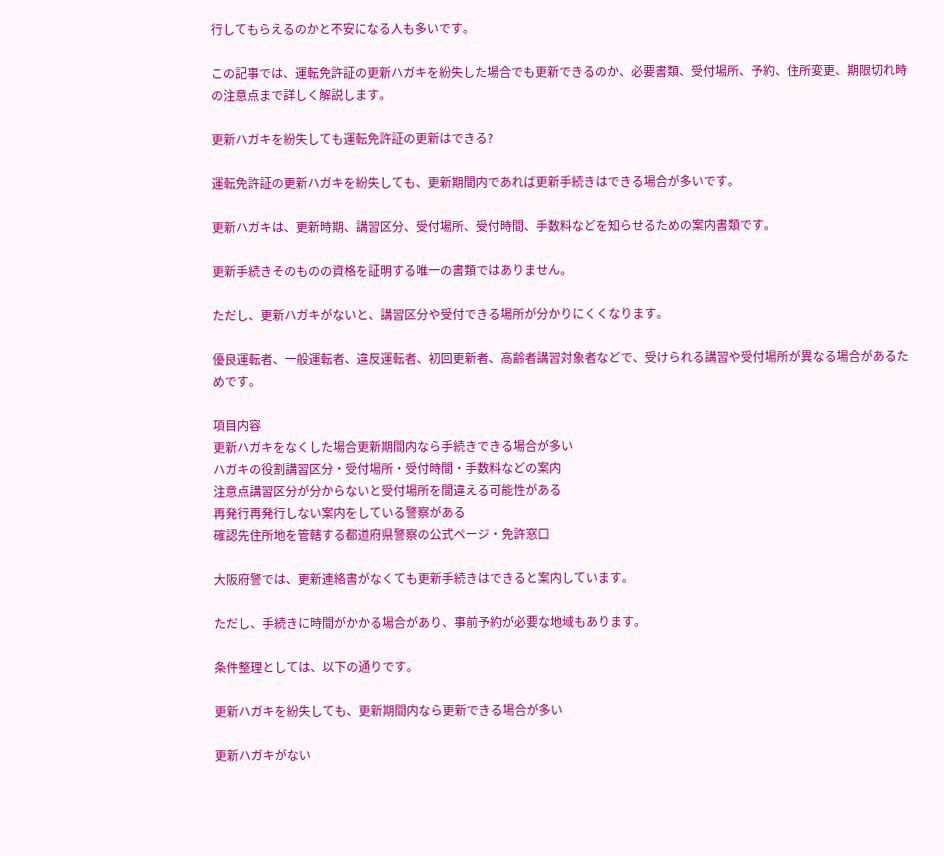行してもらえるのかと不安になる人も多いです。

この記事では、運転免許証の更新ハガキを紛失した場合でも更新できるのか、必要書類、受付場所、予約、住所変更、期限切れ時の注意点まで詳しく解説します。

更新ハガキを紛失しても運転免許証の更新はできる?

運転免許証の更新ハガキを紛失しても、更新期間内であれば更新手続きはできる場合が多いです。

更新ハガキは、更新時期、講習区分、受付場所、受付時間、手数料などを知らせるための案内書類です。

更新手続きそのものの資格を証明する唯一の書類ではありません。

ただし、更新ハガキがないと、講習区分や受付できる場所が分かりにくくなります。

優良運転者、一般運転者、違反運転者、初回更新者、高齢者講習対象者などで、受けられる講習や受付場所が異なる場合があるためです。

項目内容
更新ハガキをなくした場合更新期間内なら手続きできる場合が多い
ハガキの役割講習区分・受付場所・受付時間・手数料などの案内
注意点講習区分が分からないと受付場所を間違える可能性がある
再発行再発行しない案内をしている警察がある
確認先住所地を管轄する都道府県警察の公式ページ・免許窓口

大阪府警では、更新連絡書がなくても更新手続きはできると案内しています。

ただし、手続きに時間がかかる場合があり、事前予約が必要な地域もあります。

条件整理としては、以下の通りです。

更新ハガキを紛失しても、更新期間内なら更新できる場合が多い

更新ハガキがない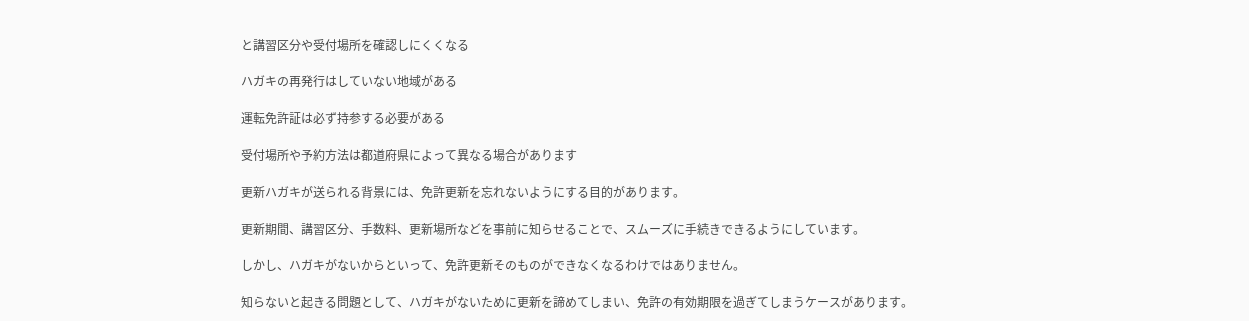と講習区分や受付場所を確認しにくくなる

ハガキの再発行はしていない地域がある

運転免許証は必ず持参する必要がある

受付場所や予約方法は都道府県によって異なる場合があります

更新ハガキが送られる背景には、免許更新を忘れないようにする目的があります。

更新期間、講習区分、手数料、更新場所などを事前に知らせることで、スムーズに手続きできるようにしています。

しかし、ハガキがないからといって、免許更新そのものができなくなるわけではありません。

知らないと起きる問題として、ハガキがないために更新を諦めてしまい、免許の有効期限を過ぎてしまうケースがあります。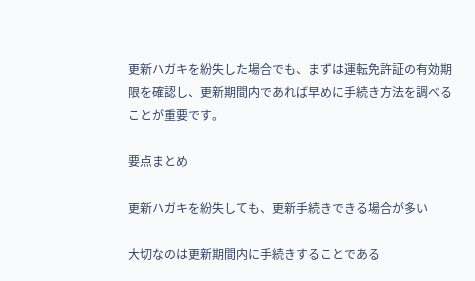更新ハガキを紛失した場合でも、まずは運転免許証の有効期限を確認し、更新期間内であれば早めに手続き方法を調べることが重要です。

要点まとめ

更新ハガキを紛失しても、更新手続きできる場合が多い

大切なのは更新期間内に手続きすることである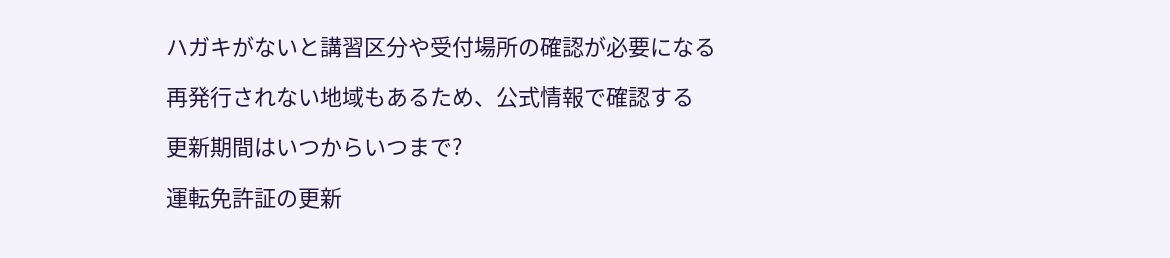ハガキがないと講習区分や受付場所の確認が必要になる

再発行されない地域もあるため、公式情報で確認する

更新期間はいつからいつまで?

運転免許証の更新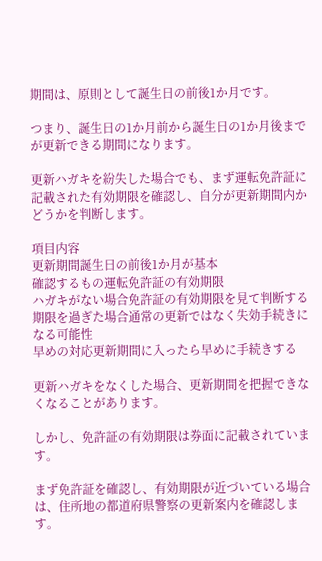期間は、原則として誕生日の前後1か月です。

つまり、誕生日の1か月前から誕生日の1か月後までが更新できる期間になります。

更新ハガキを紛失した場合でも、まず運転免許証に記載された有効期限を確認し、自分が更新期間内かどうかを判断します。

項目内容
更新期間誕生日の前後1か月が基本
確認するもの運転免許証の有効期限
ハガキがない場合免許証の有効期限を見て判断する
期限を過ぎた場合通常の更新ではなく失効手続きになる可能性
早めの対応更新期間に入ったら早めに手続きする

更新ハガキをなくした場合、更新期間を把握できなくなることがあります。

しかし、免許証の有効期限は券面に記載されています。

まず免許証を確認し、有効期限が近づいている場合は、住所地の都道府県警察の更新案内を確認します。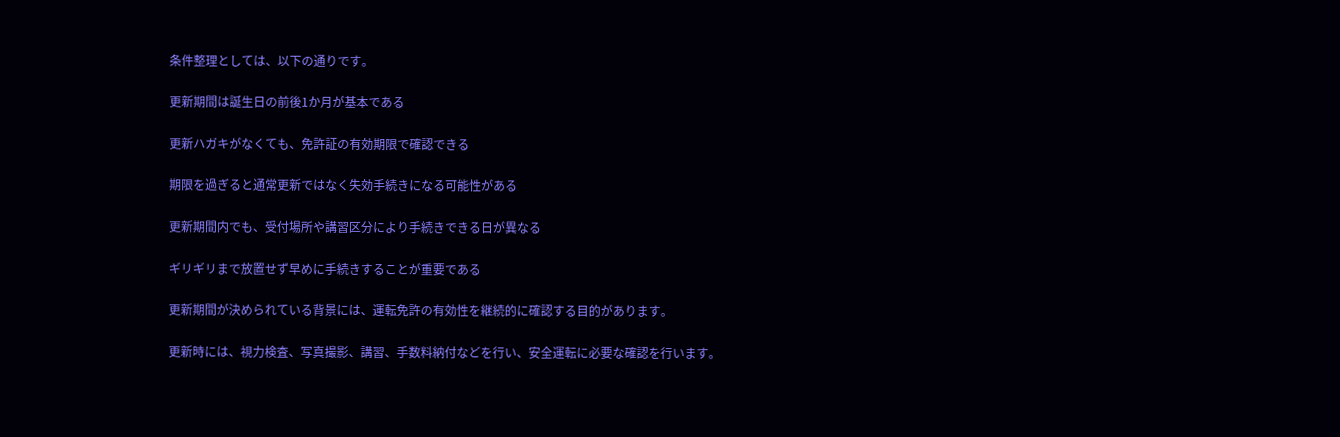条件整理としては、以下の通りです。

更新期間は誕生日の前後1か月が基本である

更新ハガキがなくても、免許証の有効期限で確認できる

期限を過ぎると通常更新ではなく失効手続きになる可能性がある

更新期間内でも、受付場所や講習区分により手続きできる日が異なる

ギリギリまで放置せず早めに手続きすることが重要である

更新期間が決められている背景には、運転免許の有効性を継続的に確認する目的があります。

更新時には、視力検査、写真撮影、講習、手数料納付などを行い、安全運転に必要な確認を行います。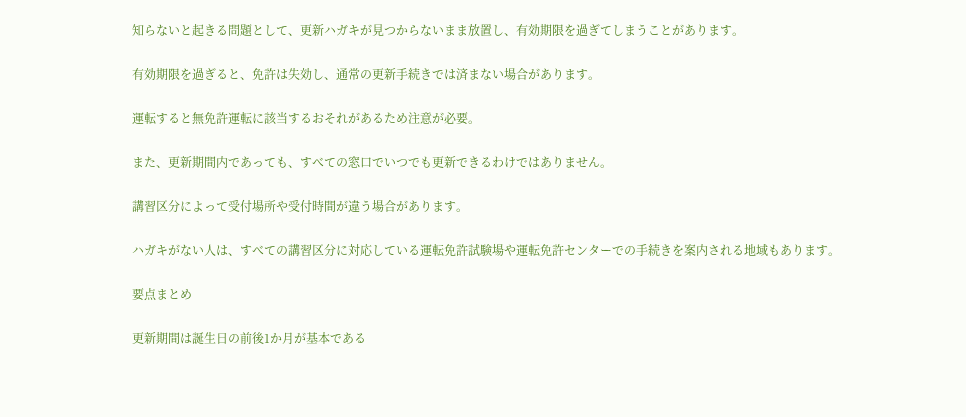知らないと起きる問題として、更新ハガキが見つからないまま放置し、有効期限を過ぎてしまうことがあります。

有効期限を過ぎると、免許は失効し、通常の更新手続きでは済まない場合があります。

運転すると無免許運転に該当するおそれがあるため注意が必要。

また、更新期間内であっても、すべての窓口でいつでも更新できるわけではありません。

講習区分によって受付場所や受付時間が違う場合があります。

ハガキがない人は、すべての講習区分に対応している運転免許試験場や運転免許センターでの手続きを案内される地域もあります。

要点まとめ

更新期間は誕生日の前後1か月が基本である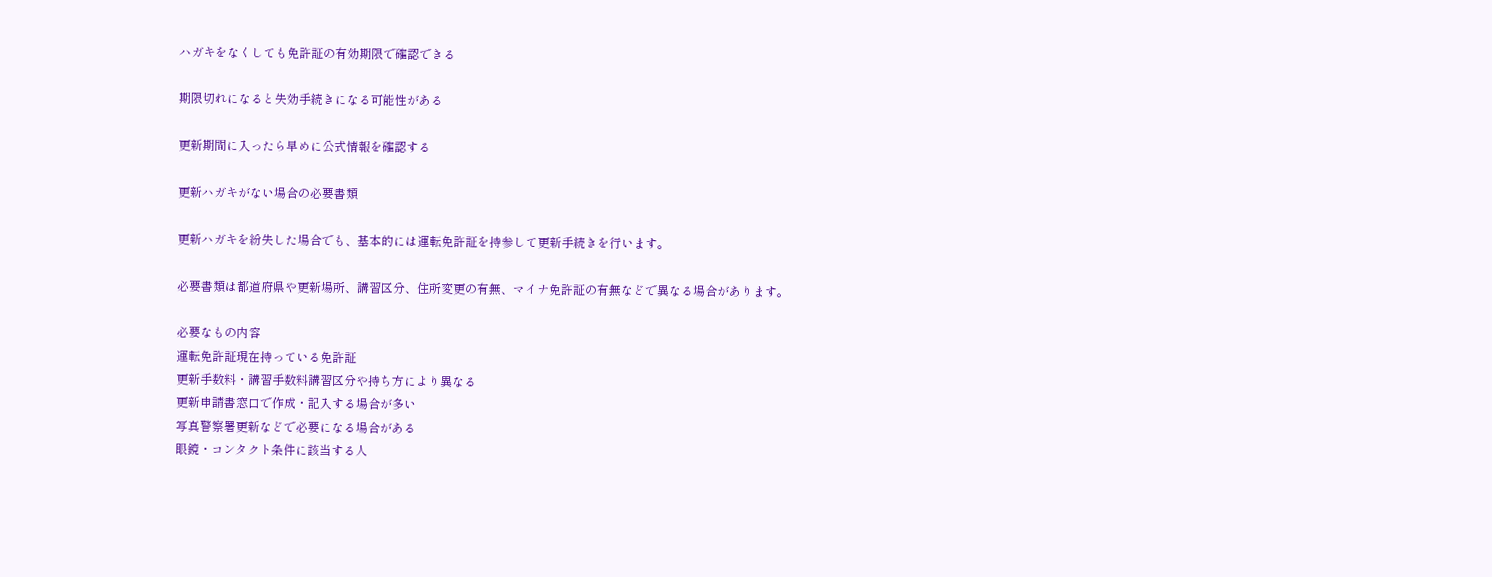ハガキをなくしても免許証の有効期限で確認できる

期限切れになると失効手続きになる可能性がある

更新期間に入ったら早めに公式情報を確認する

更新ハガキがない場合の必要書類

更新ハガキを紛失した場合でも、基本的には運転免許証を持参して更新手続きを行います。

必要書類は都道府県や更新場所、講習区分、住所変更の有無、マイナ免許証の有無などで異なる場合があります。

必要なもの内容
運転免許証現在持っている免許証
更新手数料・講習手数料講習区分や持ち方により異なる
更新申請書窓口で作成・記入する場合が多い
写真警察署更新などで必要になる場合がある
眼鏡・コンタクト条件に該当する人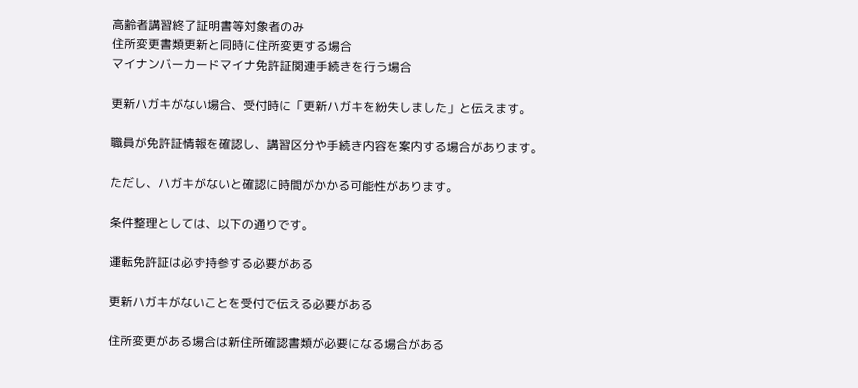高齢者講習終了証明書等対象者のみ
住所変更書類更新と同時に住所変更する場合
マイナンバーカードマイナ免許証関連手続きを行う場合

更新ハガキがない場合、受付時に「更新ハガキを紛失しました」と伝えます。

職員が免許証情報を確認し、講習区分や手続き内容を案内する場合があります。

ただし、ハガキがないと確認に時間がかかる可能性があります。

条件整理としては、以下の通りです。

運転免許証は必ず持参する必要がある

更新ハガキがないことを受付で伝える必要がある

住所変更がある場合は新住所確認書類が必要になる場合がある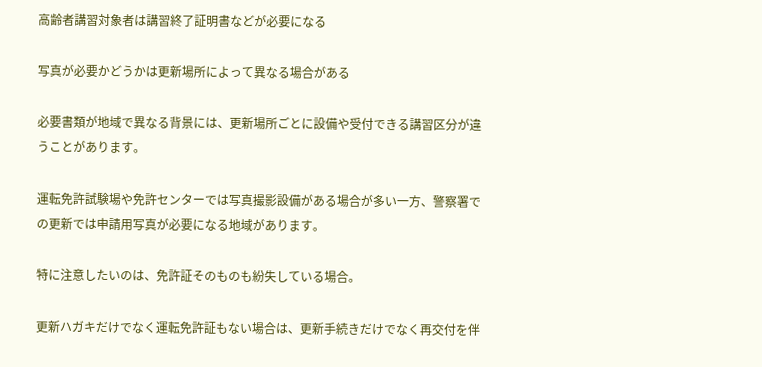高齢者講習対象者は講習終了証明書などが必要になる

写真が必要かどうかは更新場所によって異なる場合がある

必要書類が地域で異なる背景には、更新場所ごとに設備や受付できる講習区分が違うことがあります。

運転免許試験場や免許センターでは写真撮影設備がある場合が多い一方、警察署での更新では申請用写真が必要になる地域があります。

特に注意したいのは、免許証そのものも紛失している場合。

更新ハガキだけでなく運転免許証もない場合は、更新手続きだけでなく再交付を伴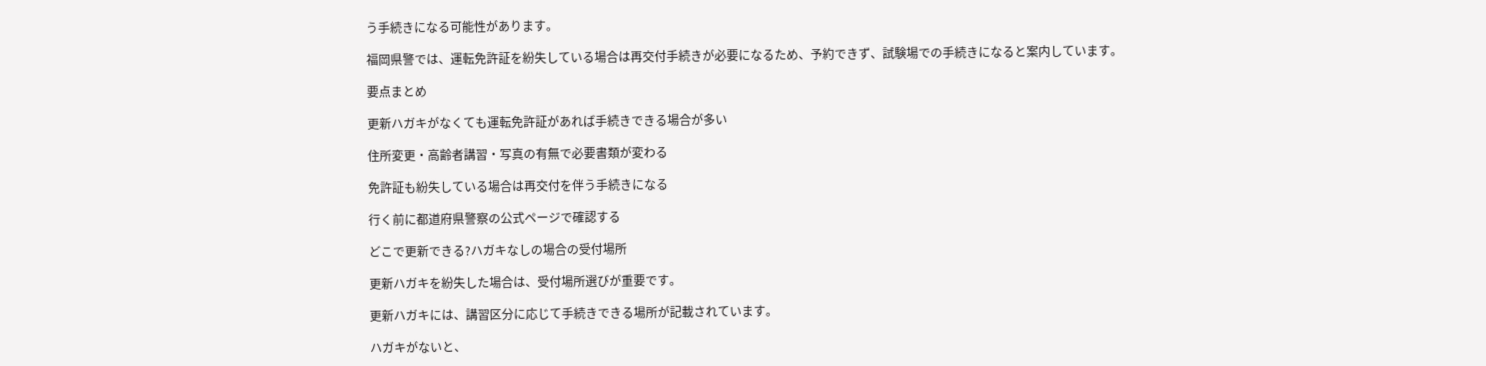う手続きになる可能性があります。

福岡県警では、運転免許証を紛失している場合は再交付手続きが必要になるため、予約できず、試験場での手続きになると案内しています。

要点まとめ

更新ハガキがなくても運転免許証があれば手続きできる場合が多い

住所変更・高齢者講習・写真の有無で必要書類が変わる

免許証も紛失している場合は再交付を伴う手続きになる

行く前に都道府県警察の公式ページで確認する

どこで更新できる?ハガキなしの場合の受付場所

更新ハガキを紛失した場合は、受付場所選びが重要です。

更新ハガキには、講習区分に応じて手続きできる場所が記載されています。

ハガキがないと、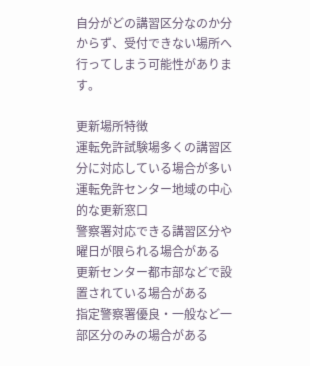自分がどの講習区分なのか分からず、受付できない場所へ行ってしまう可能性があります。

更新場所特徴
運転免許試験場多くの講習区分に対応している場合が多い
運転免許センター地域の中心的な更新窓口
警察署対応できる講習区分や曜日が限られる場合がある
更新センター都市部などで設置されている場合がある
指定警察署優良・一般など一部区分のみの場合がある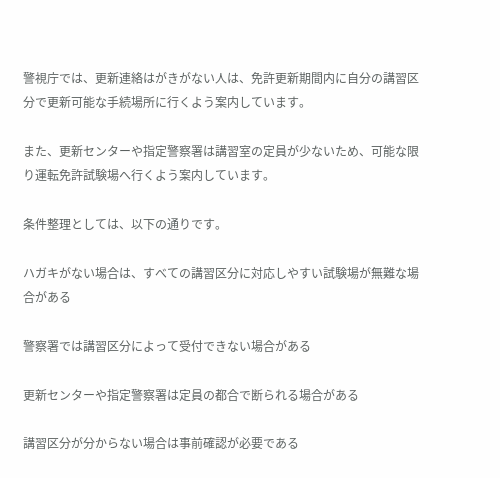警視庁では、更新連絡はがきがない人は、免許更新期間内に自分の講習区分で更新可能な手続場所に行くよう案内しています。

また、更新センターや指定警察署は講習室の定員が少ないため、可能な限り運転免許試験場へ行くよう案内しています。

条件整理としては、以下の通りです。

ハガキがない場合は、すべての講習区分に対応しやすい試験場が無難な場合がある

警察署では講習区分によって受付できない場合がある

更新センターや指定警察署は定員の都合で断られる場合がある

講習区分が分からない場合は事前確認が必要である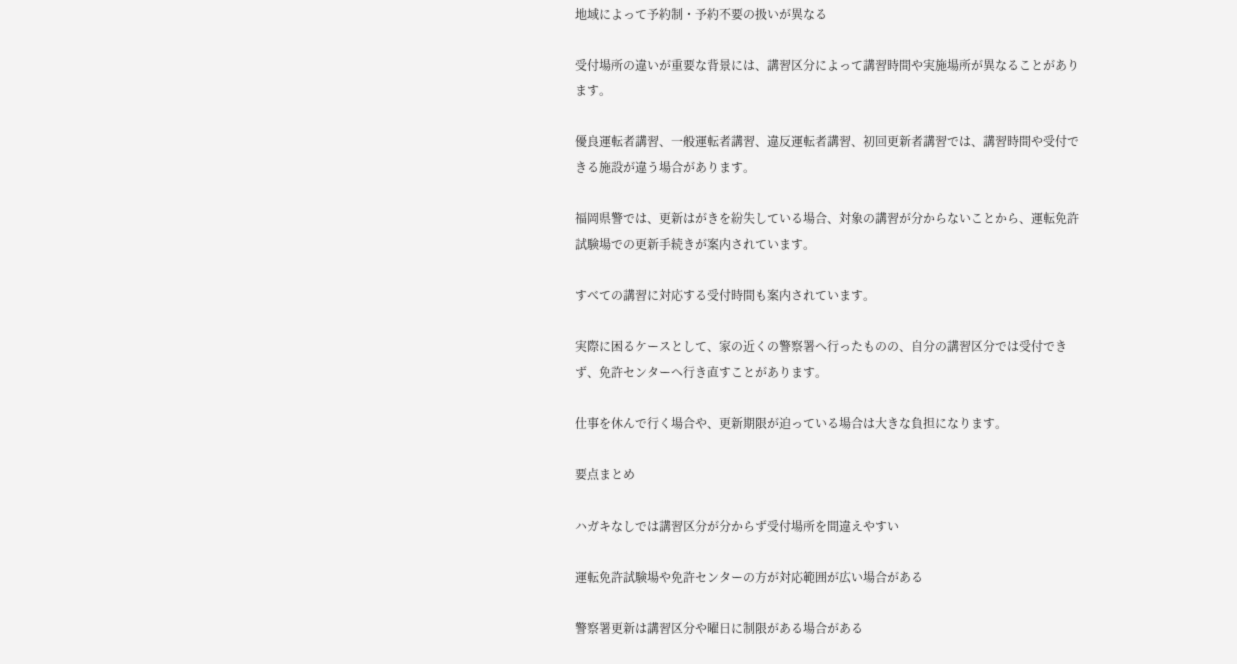地域によって予約制・予約不要の扱いが異なる

受付場所の違いが重要な背景には、講習区分によって講習時間や実施場所が異なることがあります。

優良運転者講習、一般運転者講習、違反運転者講習、初回更新者講習では、講習時間や受付できる施設が違う場合があります。

福岡県警では、更新はがきを紛失している場合、対象の講習が分からないことから、運転免許試験場での更新手続きが案内されています。

すべての講習に対応する受付時間も案内されています。

実際に困るケースとして、家の近くの警察署へ行ったものの、自分の講習区分では受付できず、免許センターへ行き直すことがあります。

仕事を休んで行く場合や、更新期限が迫っている場合は大きな負担になります。

要点まとめ

ハガキなしでは講習区分が分からず受付場所を間違えやすい

運転免許試験場や免許センターの方が対応範囲が広い場合がある

警察署更新は講習区分や曜日に制限がある場合がある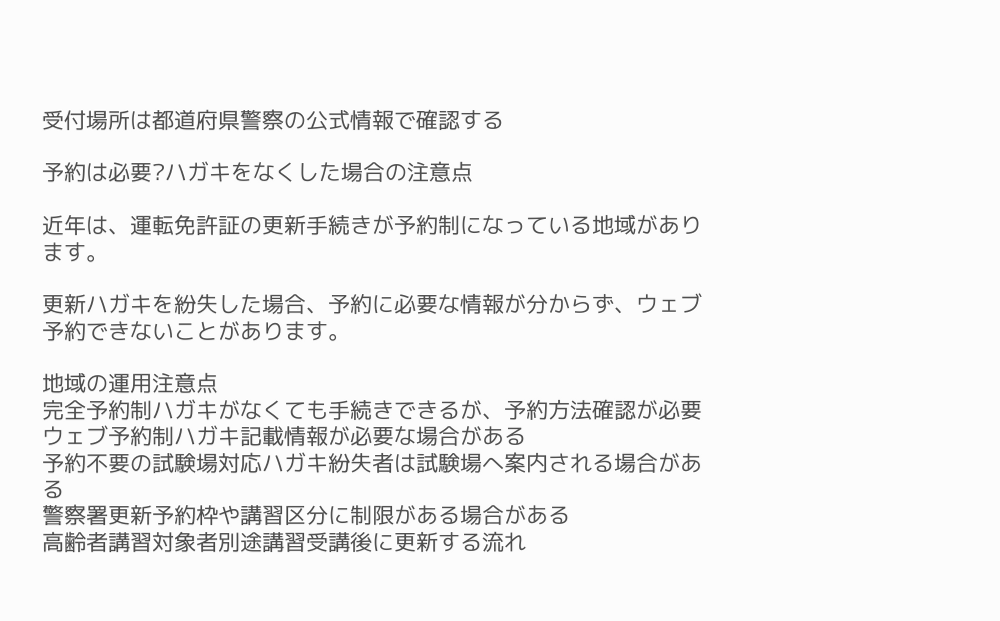受付場所は都道府県警察の公式情報で確認する

予約は必要?ハガキをなくした場合の注意点

近年は、運転免許証の更新手続きが予約制になっている地域があります。

更新ハガキを紛失した場合、予約に必要な情報が分からず、ウェブ予約できないことがあります。

地域の運用注意点
完全予約制ハガキがなくても手続きできるが、予約方法確認が必要
ウェブ予約制ハガキ記載情報が必要な場合がある
予約不要の試験場対応ハガキ紛失者は試験場へ案内される場合がある
警察署更新予約枠や講習区分に制限がある場合がある
高齢者講習対象者別途講習受講後に更新する流れ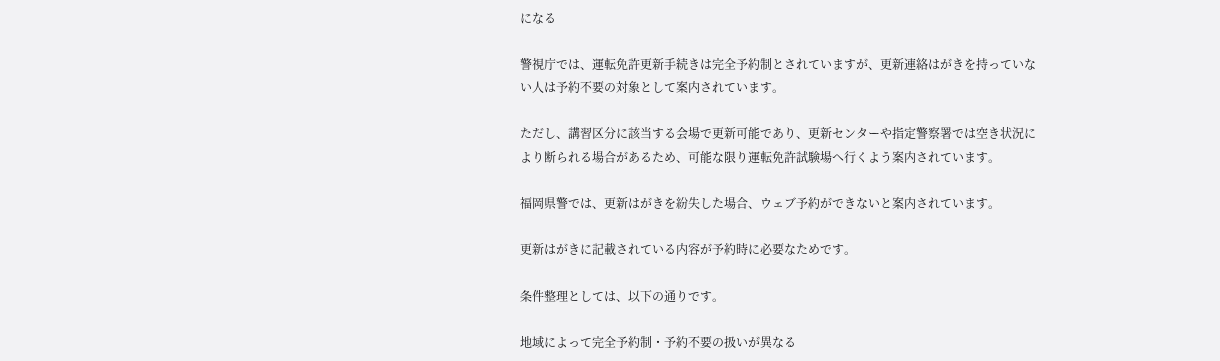になる

警視庁では、運転免許更新手続きは完全予約制とされていますが、更新連絡はがきを持っていない人は予約不要の対象として案内されています。

ただし、講習区分に該当する会場で更新可能であり、更新センターや指定警察署では空き状況により断られる場合があるため、可能な限り運転免許試験場へ行くよう案内されています。

福岡県警では、更新はがきを紛失した場合、ウェブ予約ができないと案内されています。

更新はがきに記載されている内容が予約時に必要なためです。

条件整理としては、以下の通りです。

地域によって完全予約制・予約不要の扱いが異なる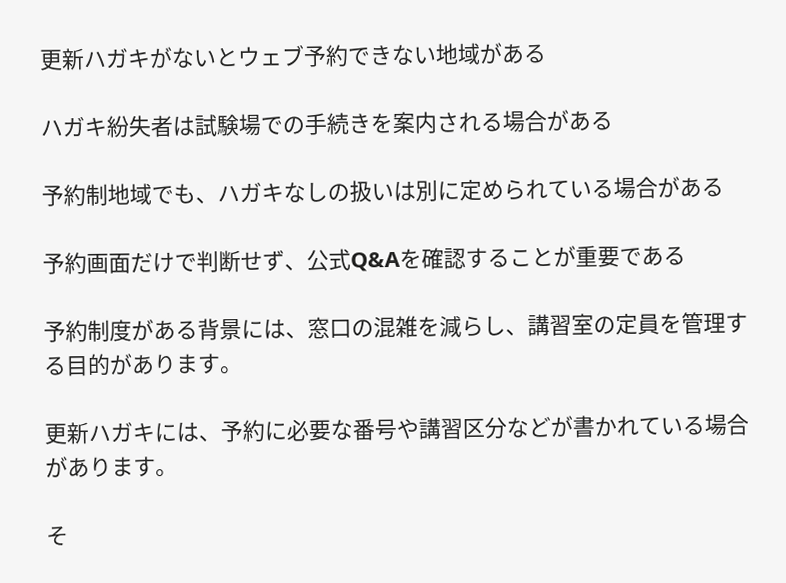更新ハガキがないとウェブ予約できない地域がある

ハガキ紛失者は試験場での手続きを案内される場合がある

予約制地域でも、ハガキなしの扱いは別に定められている場合がある

予約画面だけで判断せず、公式Q&Aを確認することが重要である

予約制度がある背景には、窓口の混雑を減らし、講習室の定員を管理する目的があります。

更新ハガキには、予約に必要な番号や講習区分などが書かれている場合があります。

そ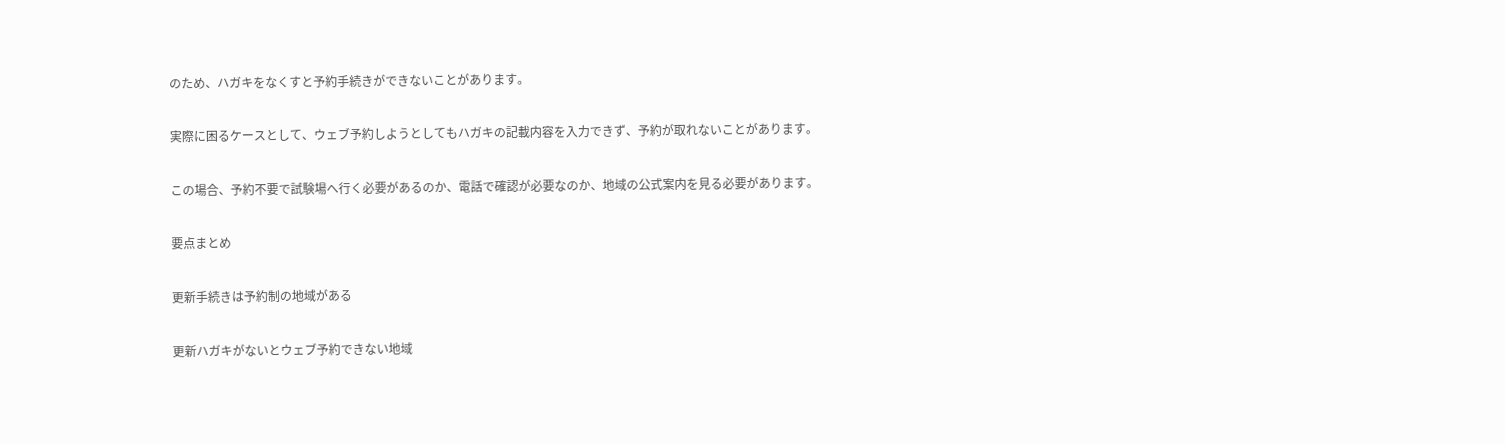のため、ハガキをなくすと予約手続きができないことがあります。

実際に困るケースとして、ウェブ予約しようとしてもハガキの記載内容を入力できず、予約が取れないことがあります。

この場合、予約不要で試験場へ行く必要があるのか、電話で確認が必要なのか、地域の公式案内を見る必要があります。

要点まとめ

更新手続きは予約制の地域がある

更新ハガキがないとウェブ予約できない地域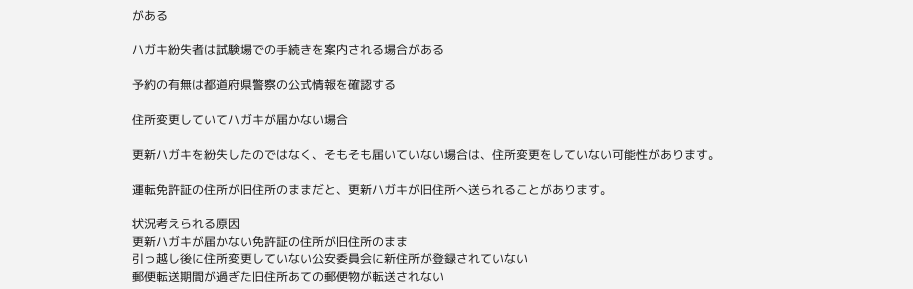がある

ハガキ紛失者は試験場での手続きを案内される場合がある

予約の有無は都道府県警察の公式情報を確認する

住所変更していてハガキが届かない場合

更新ハガキを紛失したのではなく、そもそも届いていない場合は、住所変更をしていない可能性があります。

運転免許証の住所が旧住所のままだと、更新ハガキが旧住所へ送られることがあります。

状況考えられる原因
更新ハガキが届かない免許証の住所が旧住所のまま
引っ越し後に住所変更していない公安委員会に新住所が登録されていない
郵便転送期間が過ぎた旧住所あての郵便物が転送されない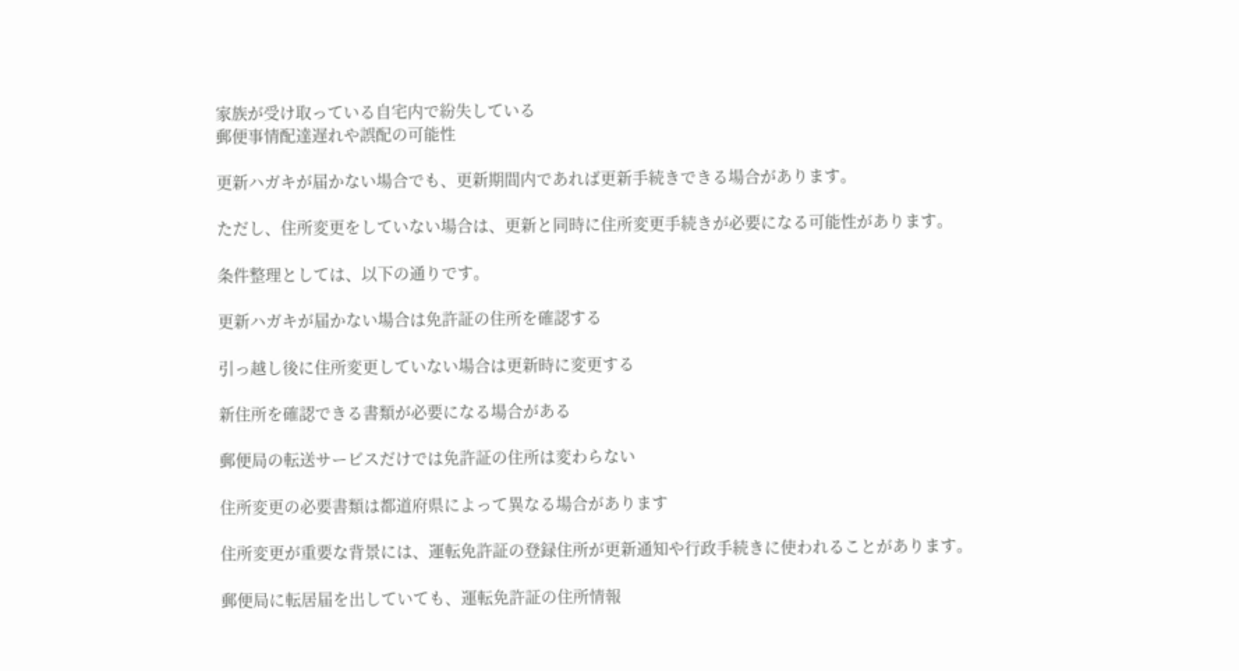家族が受け取っている自宅内で紛失している
郵便事情配達遅れや誤配の可能性

更新ハガキが届かない場合でも、更新期間内であれば更新手続きできる場合があります。

ただし、住所変更をしていない場合は、更新と同時に住所変更手続きが必要になる可能性があります。

条件整理としては、以下の通りです。

更新ハガキが届かない場合は免許証の住所を確認する

引っ越し後に住所変更していない場合は更新時に変更する

新住所を確認できる書類が必要になる場合がある

郵便局の転送サービスだけでは免許証の住所は変わらない

住所変更の必要書類は都道府県によって異なる場合があります

住所変更が重要な背景には、運転免許証の登録住所が更新通知や行政手続きに使われることがあります。

郵便局に転居届を出していても、運転免許証の住所情報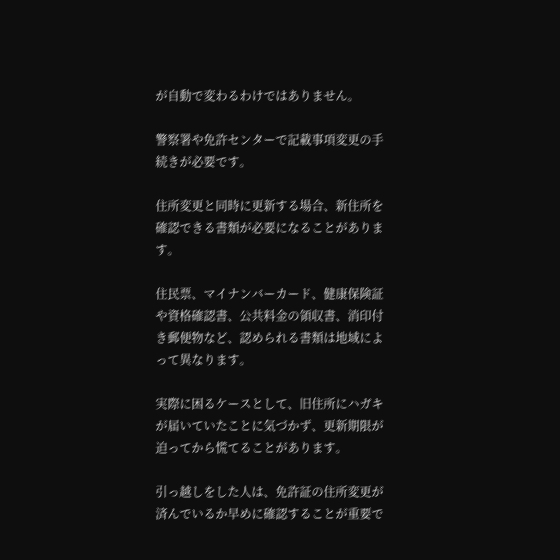が自動で変わるわけではありません。

警察署や免許センターで記載事項変更の手続きが必要です。

住所変更と同時に更新する場合、新住所を確認できる書類が必要になることがあります。

住民票、マイナンバーカード、健康保険証や資格確認書、公共料金の領収書、消印付き郵便物など、認められる書類は地域によって異なります。

実際に困るケースとして、旧住所にハガキが届いていたことに気づかず、更新期限が迫ってから慌てることがあります。

引っ越しをした人は、免許証の住所変更が済んでいるか早めに確認することが重要で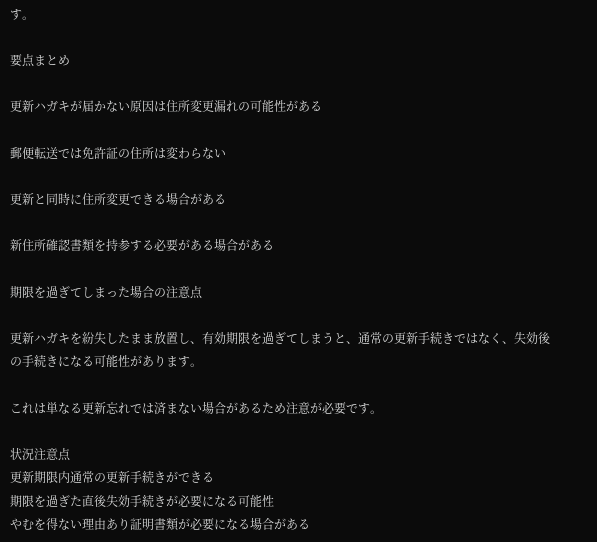す。

要点まとめ

更新ハガキが届かない原因は住所変更漏れの可能性がある

郵便転送では免許証の住所は変わらない

更新と同時に住所変更できる場合がある

新住所確認書類を持参する必要がある場合がある

期限を過ぎてしまった場合の注意点

更新ハガキを紛失したまま放置し、有効期限を過ぎてしまうと、通常の更新手続きではなく、失効後の手続きになる可能性があります。

これは単なる更新忘れでは済まない場合があるため注意が必要です。

状況注意点
更新期限内通常の更新手続きができる
期限を過ぎた直後失効手続きが必要になる可能性
やむを得ない理由あり証明書類が必要になる場合がある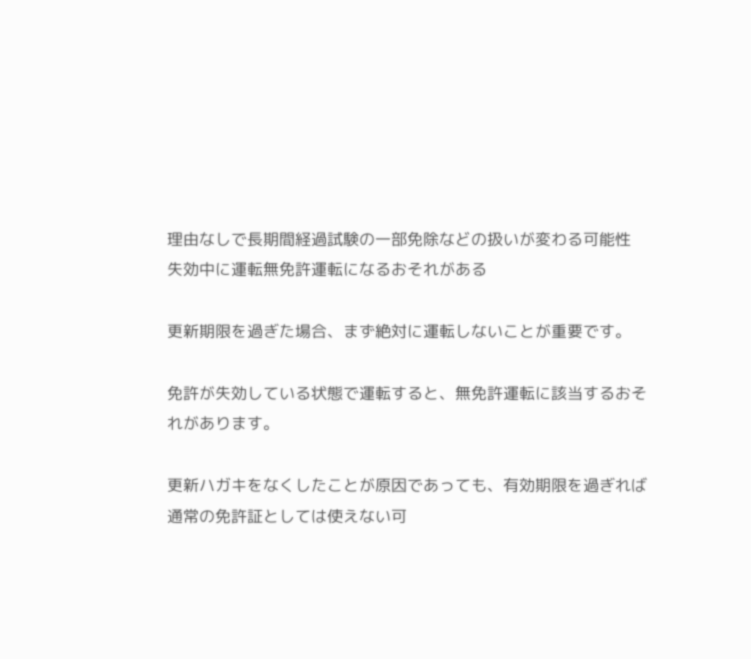理由なしで長期間経過試験の一部免除などの扱いが変わる可能性
失効中に運転無免許運転になるおそれがある

更新期限を過ぎた場合、まず絶対に運転しないことが重要です。

免許が失効している状態で運転すると、無免許運転に該当するおそれがあります。

更新ハガキをなくしたことが原因であっても、有効期限を過ぎれば通常の免許証としては使えない可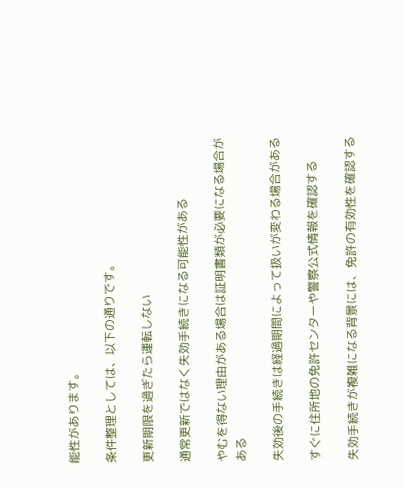能性があります。

条件整理としては、以下の通りです。

更新期限を過ぎたら運転しない

通常更新ではなく失効手続きになる可能性がある

やむを得ない理由がある場合は証明書類が必要になる場合がある

失効後の手続きは経過期間によって扱いが変わる場合がある

すぐに住所地の免許センターや警察公式情報を確認する

失効手続きが複雑になる背景には、免許の有効性を確認する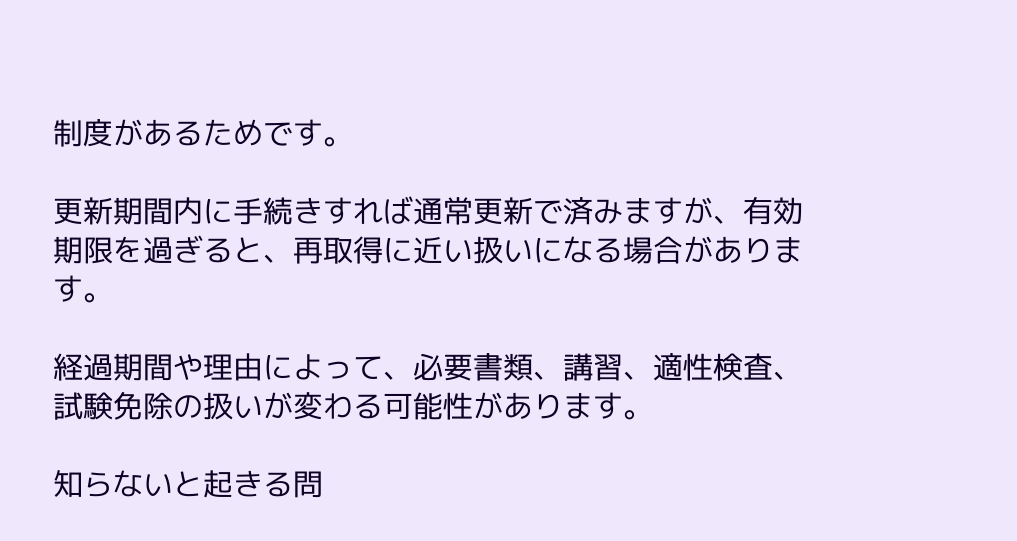制度があるためです。

更新期間内に手続きすれば通常更新で済みますが、有効期限を過ぎると、再取得に近い扱いになる場合があります。

経過期間や理由によって、必要書類、講習、適性検査、試験免除の扱いが変わる可能性があります。

知らないと起きる問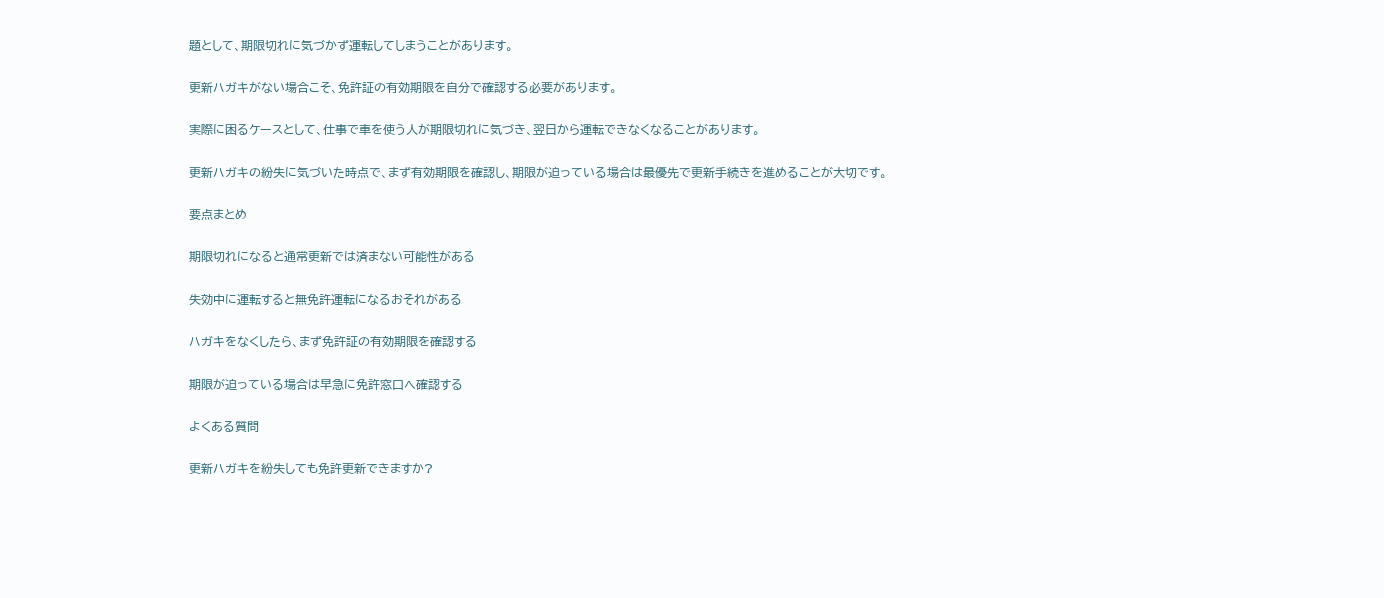題として、期限切れに気づかず運転してしまうことがあります。

更新ハガキがない場合こそ、免許証の有効期限を自分で確認する必要があります。

実際に困るケースとして、仕事で車を使う人が期限切れに気づき、翌日から運転できなくなることがあります。

更新ハガキの紛失に気づいた時点で、まず有効期限を確認し、期限が迫っている場合は最優先で更新手続きを進めることが大切です。

要点まとめ

期限切れになると通常更新では済まない可能性がある

失効中に運転すると無免許運転になるおそれがある

ハガキをなくしたら、まず免許証の有効期限を確認する

期限が迫っている場合は早急に免許窓口へ確認する

よくある質問

更新ハガキを紛失しても免許更新できますか?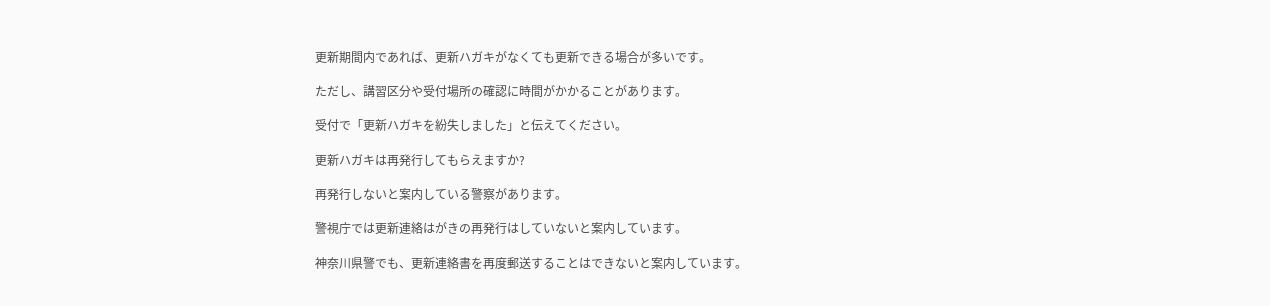更新期間内であれば、更新ハガキがなくても更新できる場合が多いです。

ただし、講習区分や受付場所の確認に時間がかかることがあります。

受付で「更新ハガキを紛失しました」と伝えてください。

更新ハガキは再発行してもらえますか?

再発行しないと案内している警察があります。

警視庁では更新連絡はがきの再発行はしていないと案内しています。

神奈川県警でも、更新連絡書を再度郵送することはできないと案内しています。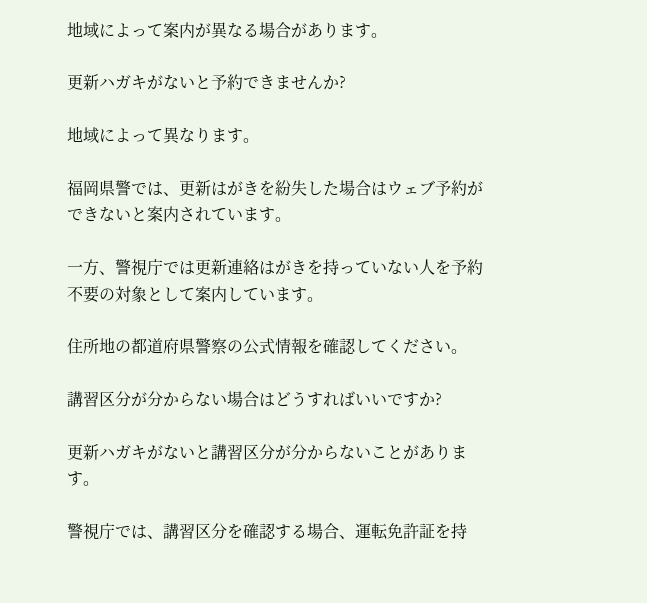地域によって案内が異なる場合があります。

更新ハガキがないと予約できませんか?

地域によって異なります。

福岡県警では、更新はがきを紛失した場合はウェブ予約ができないと案内されています。

一方、警視庁では更新連絡はがきを持っていない人を予約不要の対象として案内しています。

住所地の都道府県警察の公式情報を確認してください。

講習区分が分からない場合はどうすればいいですか?

更新ハガキがないと講習区分が分からないことがあります。

警視庁では、講習区分を確認する場合、運転免許証を持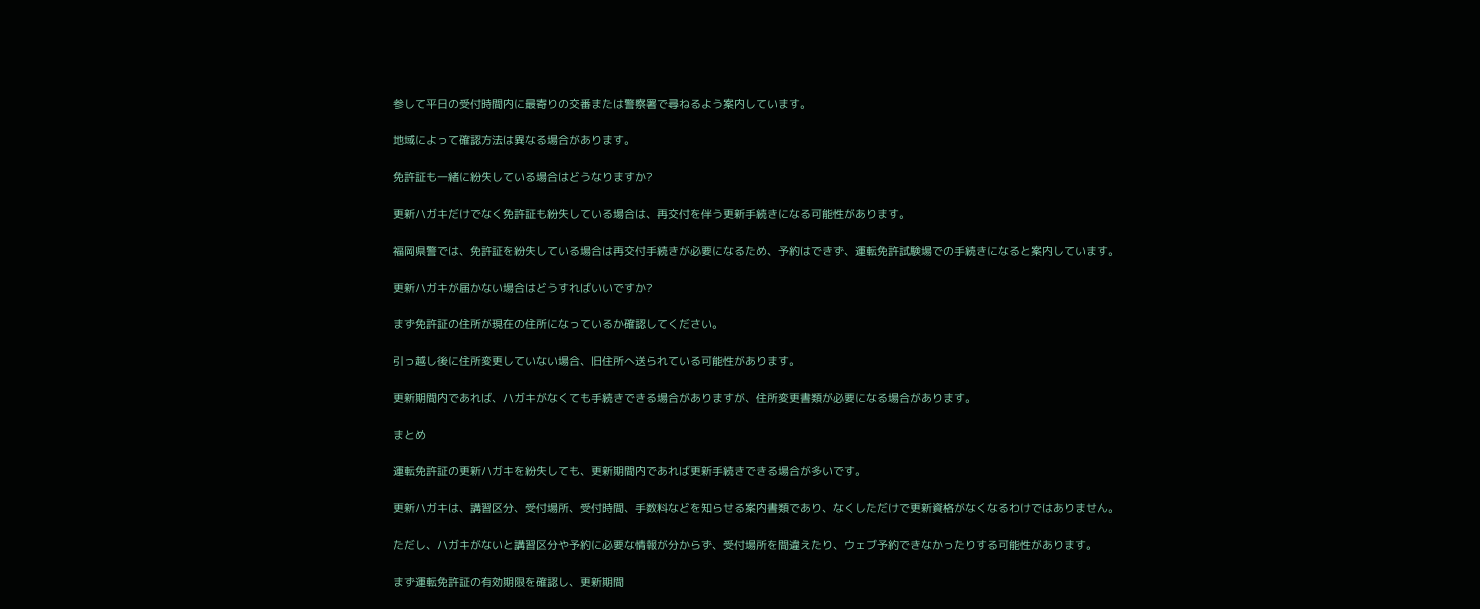参して平日の受付時間内に最寄りの交番または警察署で尋ねるよう案内しています。

地域によって確認方法は異なる場合があります。

免許証も一緒に紛失している場合はどうなりますか?

更新ハガキだけでなく免許証も紛失している場合は、再交付を伴う更新手続きになる可能性があります。

福岡県警では、免許証を紛失している場合は再交付手続きが必要になるため、予約はできず、運転免許試験場での手続きになると案内しています。

更新ハガキが届かない場合はどうすればいいですか?

まず免許証の住所が現在の住所になっているか確認してください。

引っ越し後に住所変更していない場合、旧住所へ送られている可能性があります。

更新期間内であれば、ハガキがなくても手続きできる場合がありますが、住所変更書類が必要になる場合があります。

まとめ

運転免許証の更新ハガキを紛失しても、更新期間内であれば更新手続きできる場合が多いです。

更新ハガキは、講習区分、受付場所、受付時間、手数料などを知らせる案内書類であり、なくしただけで更新資格がなくなるわけではありません。

ただし、ハガキがないと講習区分や予約に必要な情報が分からず、受付場所を間違えたり、ウェブ予約できなかったりする可能性があります。

まず運転免許証の有効期限を確認し、更新期間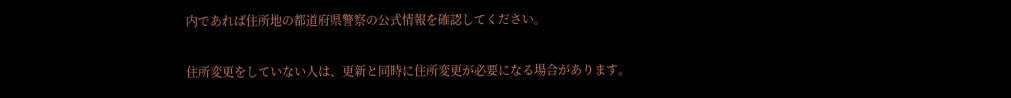内であれば住所地の都道府県警察の公式情報を確認してください。

住所変更をしていない人は、更新と同時に住所変更が必要になる場合があります。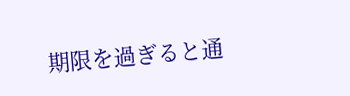期限を過ぎると通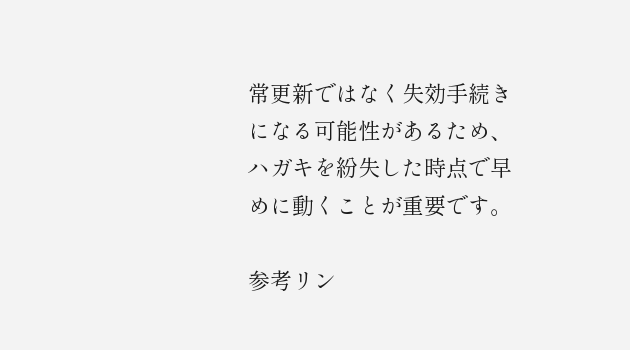常更新ではなく失効手続きになる可能性があるため、ハガキを紛失した時点で早めに動くことが重要です。

参考リン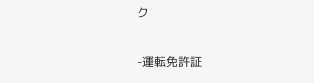ク

-運転免許証